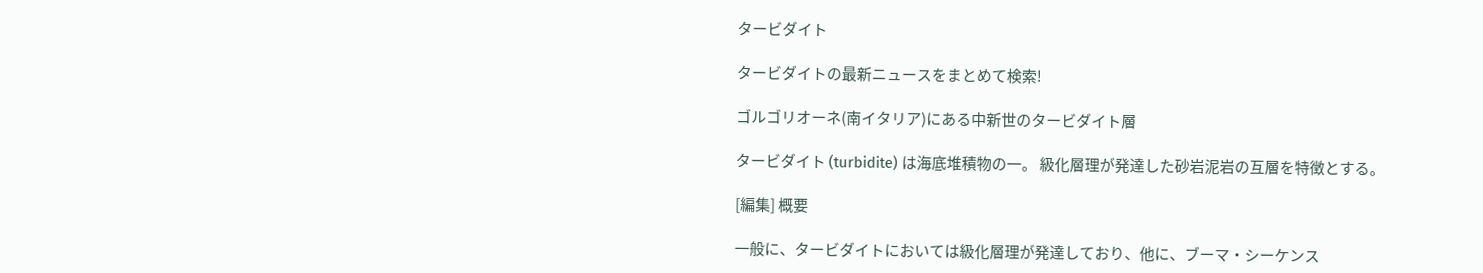タービダイト

タービダイトの最新ニュースをまとめて検索!

ゴルゴリオーネ(南イタリア)にある中新世のタービダイト層

タービダイト (turbidite) は海底堆積物の一。 級化層理が発達した砂岩泥岩の互層を特徴とする。

[編集] 概要

一般に、タービダイトにおいては級化層理が発達しており、他に、ブーマ・シーケンス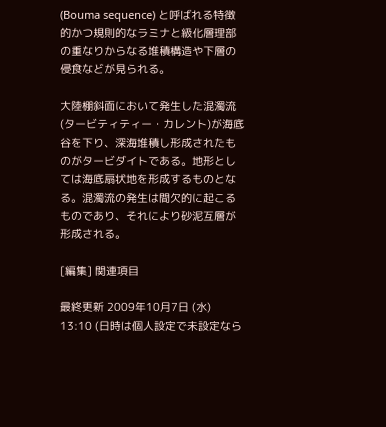(Bouma sequence) と呼ばれる特徴的かつ規則的なラミナと級化層理部の重なりからなる堆積構造や下層の侵食などが見られる。

大陸棚斜面において発生した混濁流(タービティティー・カレント)が海底谷を下り、深海堆積し形成されたものがタービダイトである。地形としては海底扇状地を形成するものとなる。混濁流の発生は間欠的に起こるものであり、それにより砂泥互層が形成される。

[編集] 関連項目

最終更新 2009年10月7日 (水) 13:10 (日時は個人設定で未設定なら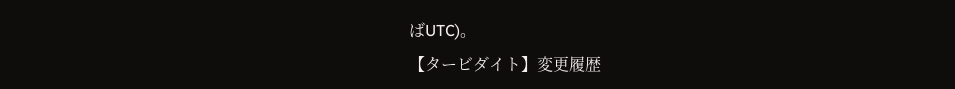ばUTC)。
【タービダイト】変更履歴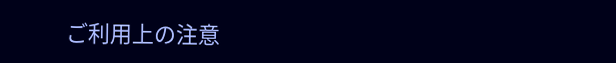ご利用上の注意